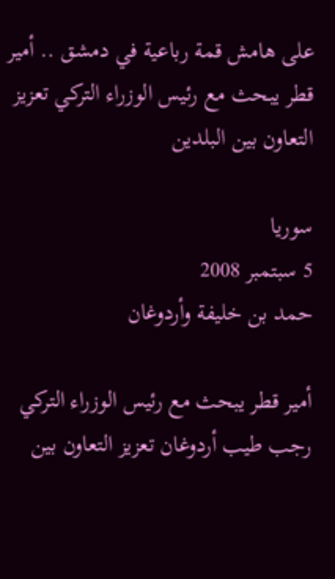على هامش قمة رباعية في دمشق .. أمير قطر يبحث مع رئيس الوزراء التركي تعزيز التعاون بين البلدين

سوريا
5 سبتمبر 2008
حمد بن خليفة وأردوغان

أمير قطر يبحث مع رئيس الوزراء التركي رجب طيب أردوغان تعزيز التعاون بين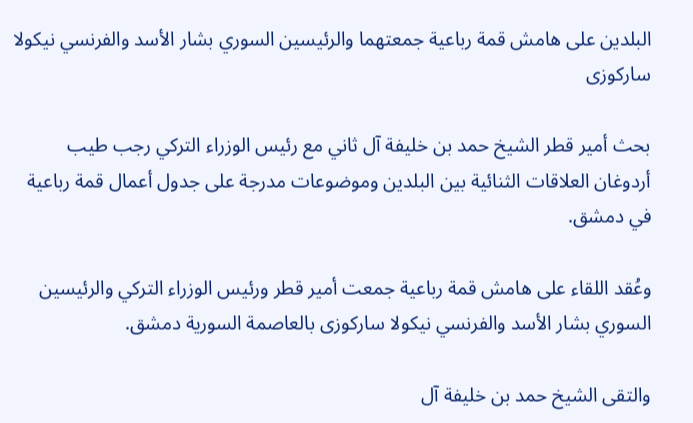البلدين على هامش قمة رباعية جمعتهما والرئيسين السوري بشار الأسد والفرنسي نيكولا ساركوزى

بحث أمير قطر الشيخ حمد بن خليفة آل ثاني مع رئيس الوزراء التركي رجب طيب أردوغان العلاقات الثنائية بين البلدين وموضوعات مدرجة على جدول أعمال قمة رباعية في دمشق.

وعُقد اللقاء على هامش قمة رباعية جمعت أمير قطر ورئيس الوزراء التركي والرئيسين السوري بشار الأسد والفرنسي نيكولا ساركوزى بالعاصمة السورية دمشق.

والتقى الشيخ حمد بن خليفة آل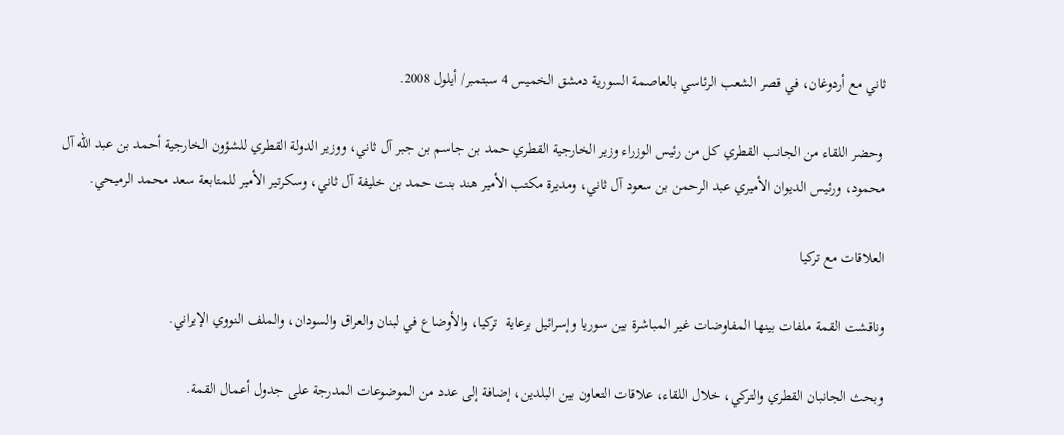ثاني مع أردوغان، في قصر الشعب الرئاسي بالعاصمة السورية دمشق الخميس 4 سبتمبر/ أيلول 2008.

 وحضر اللقاء من الجانب القطري كل من رئيس الوزراء وزير الخارجية القطري حمد بن جاسم بن جبر آل ثاني، ووزير الدولة القطري للشؤون الخارجية أحمد بن عبد الله آل محمود، ورئيس الديوان الأميري عبد الرحمن بن سعود آل ثاني، ومديرة مكتب الأمير هند بنت حمد بن خليفة آل ثاني، وسكرتير الأمير للمتابعة سعد محمد الرميحي.

العلاقات مع تركيا

وناقشت القمة ملفات بينها المفاوضات غير المباشرة بين سوريا وإسرائيل برعاية  تركيا، والأوضاع في لبنان والعراق والسودان، والملف النووي الإيراني.

وبحث الجانبان القطري والتركي، خلال اللقاء، علاقات التعاون بين البلدين، إضافة إلى عدد من الموضوعات المدرجة على جدول أعمال القمة.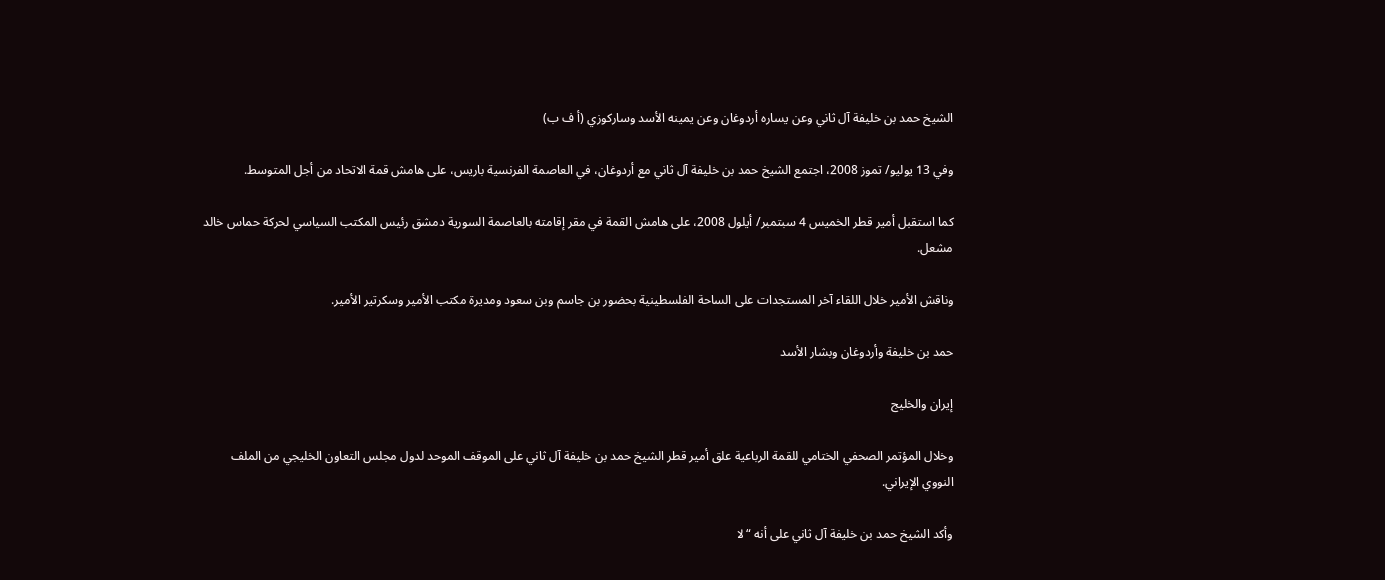الشيخ حمد بن خليفة آل ثاني وعن يساره أردوغان وعن يمينه الأسد وساركوزي (أ ف ب)

وفي 13 يوليو/ تموز 2008، اجتمع الشيخ حمد بن خليفة آل ثاني مع أردوغان، في العاصمة الفرنسية باريس، على هامش قمة الاتحاد من أجل المتوسط.

كما استقبل أمير قطر الخميس 4 سبتمبر/ أيلول 2008، على هامش القمة في مقر إقامته بالعاصمة السورية دمشق رئيس المكتب السياسي لحركة حماس خالد مشعل.

وناقش الأمير خلال اللقاء آخر المستجدات على الساحة الفلسطينية بحضور بن جاسم وبن سعود ومديرة مكتب الأمير وسكرتير الأمير.

حمد بن خليفة وأردوغان وبشار الأسد

إيران والخليج

وخلال المؤتمر الصحفي الختامي للقمة الرباعية علق أمير قطر الشيخ حمد بن خليفة آل ثاني على الموقف الموحد لدول مجلس التعاون الخليجي من الملف النووي الإيراني.

وأكد الشيخ حمد بن خليفة آل ثاني على أنه “لا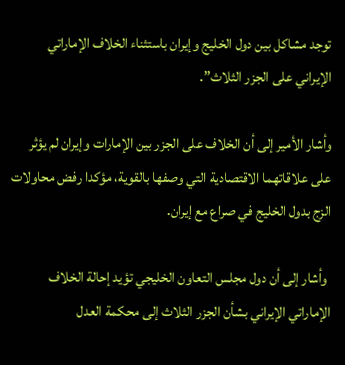توجد مشاكل بين دول الخليج وإيران باستثناء الخلاف الإماراتي الإيراني على الجزر الثلاث”.

وأشار الأمير إلى أن الخلاف على الجزر بين الإمارات وإيران لم يؤثر على علاقاتهما الاقتصادية التي وصفها بالقوية، مؤكدا رفض محاولات الزج بدول الخليج في صراع مع إيران.

 وأشار إلى أن دول مجلس التعاون الخليجي تؤيد إحالة الخلاف الإماراتي الإيراني بشأن الجزر الثلاث إلى محكمة العدل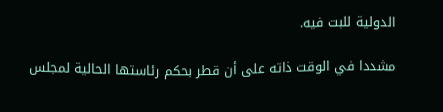الدولية للبت فيه.

مشددا في الوقت ذاته على أن قطر بحكم رئاستها الحالية لمجلس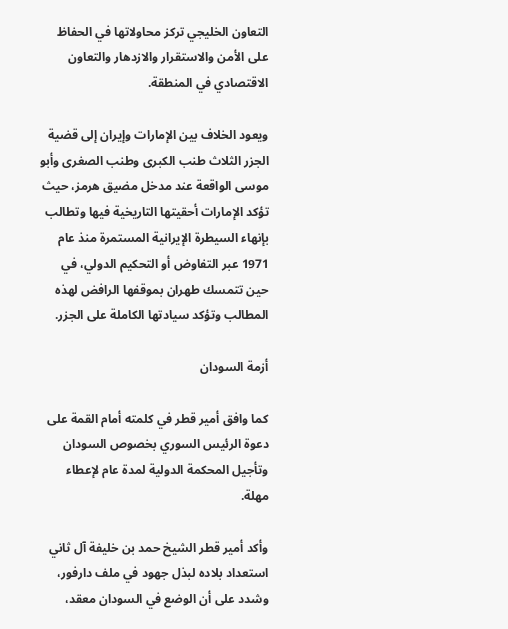التعاون الخليجي تركز محاولاتها في الحفاظ على الأمن والاستقرار والازدهار والتعاون الاقتصادي في المنطقة.

ويعود الخلاف بين الإمارات وإيران إلى قضية الجزر الثلاث طنب الكبرى وطنب الصغرى وأبو موسى الواقعة عند مدخل مضيق هرمز، حيث تؤكد الإمارات أحقيتها التاريخية فيها وتطالب بإنهاء السيطرة الإيرانية المستمرة منذ عام 1971 عبر التفاوض أو التحكيم الدولي، في حين تتمسك طهران بموقفها الرافض لهذه المطالب وتؤكد سيادتها الكاملة على الجزر.

أزمة السودان

كما وافق أمير قطر في كلمته أمام القمة على دعوة الرئيس السوري بخصوص السودان وتأجيل المحكمة الدولية لمدة عام لإعطاء مهلة.

وأكد أمير قطر الشيخ حمد بن خليفة آل ثاني استعداد بلاده لبذل جهود في ملف دارفور، وشدد على أن الوضع في السودان معقد،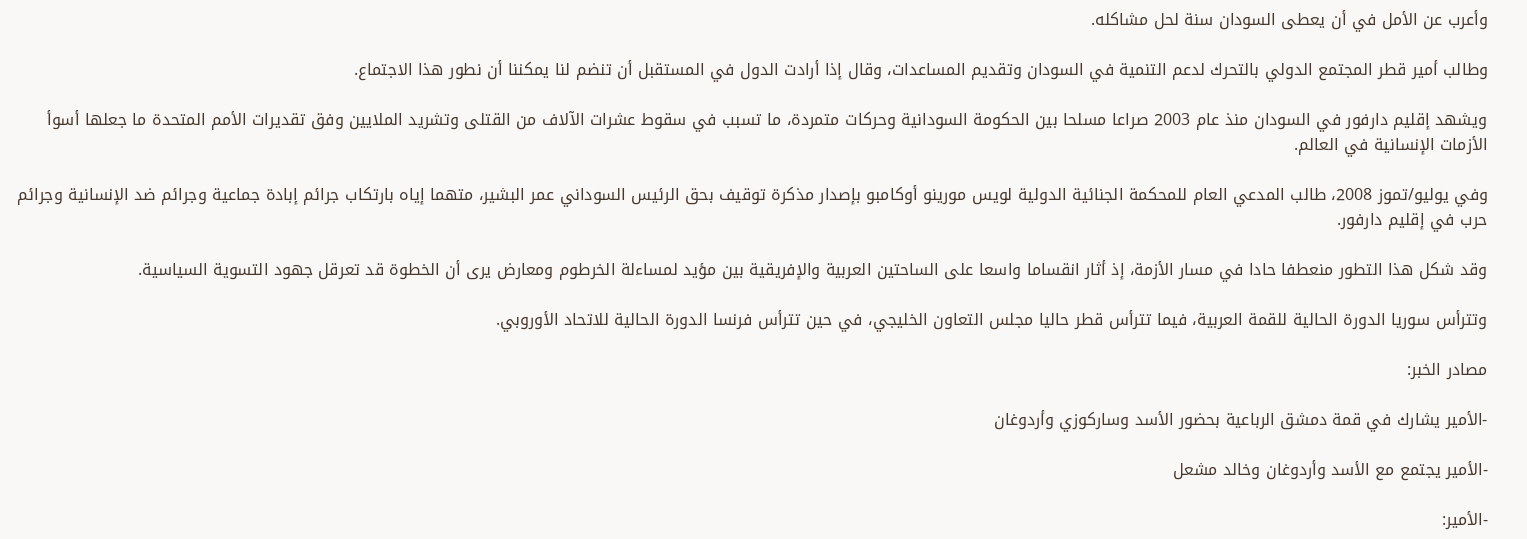وأعرب عن الأمل في أن يعطى السودان سنة لحل مشاكله.

وطالب أمير قطر المجتمع الدولي بالتحرك لدعم التنمية في السودان وتقديم المساعدات، وقال إذا أرادت الدول في المستقبل أن تنضم لنا يمكننا أن نطور هذا الاجتماع.

ويشهد إقليم دارفور في السودان منذ عام 2003 صراعا مسلحا بين الحكومة السودانية وحركات متمردة، ما تسبب في سقوط عشرات الآلاف من القتلى وتشريد الملايين وفق تقديرات الأمم المتحدة ما جعلها أسوأ الأزمات الإنسانية في العالم.

وفي يوليو/تموز 2008، طالب المدعي العام للمحكمة الجنائية الدولية لويس مورينو أوكامبو بإصدار مذكرة توقيف بحق الرئيس السوداني عمر البشير، متهما إياه بارتكاب جرائم إبادة جماعية وجرائم ضد الإنسانية وجرائم حرب في إقليم دارفور.

وقد شكل هذا التطور منعطفا حادا في مسار الأزمة، إذ أثار انقساما واسعا على الساحتين العربية والإفريقية بين مؤيد لمساءلة الخرطوم ومعارض يرى أن الخطوة قد تعرقل جهود التسوية السياسية.

وتترأس سوريا الدورة الحالية للقمة العربية، فيما تترأس قطر حاليا مجلس التعاون الخليجي، في حين تترأس فرنسا الدورة الحالية للاتحاد الأوروبي.

مصادر الخبر:

-الأمير يشارك في قمة دمشق الرباعية بحضور الأسد وساركوزي وأردوغان

-الأمير يجتمع مع الأسد وأردوغان وخالد مشعل

-الأمير: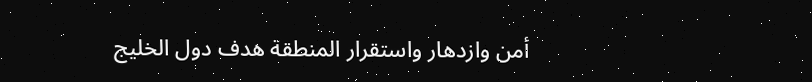أمن وازدهار واستقرار المنطقة هدف دول الخليج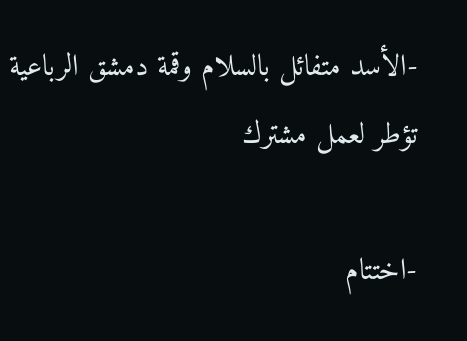-الأسد متفائل بالسلام وقمة دمشق الرباعية تؤطر لعمل مشترك

-اختتام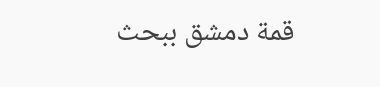قمة دمشق ببحث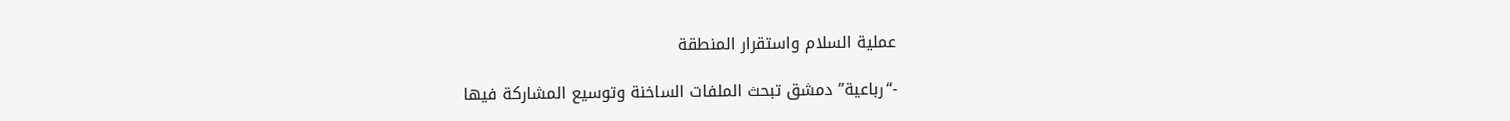عملية السلام واستقرار المنطقة

-“رباعية” دمشق تبحث الملفات الساخنة وتوسيع المشاركة فيها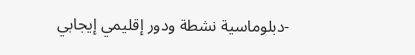-دبلوماسية نشطة ودور إقليمي إيجابي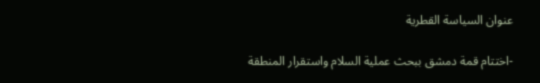عنوان السياسة القطرية

-اختتام قمة دمشق ببحث عملية السلام واستقرار المنطقة